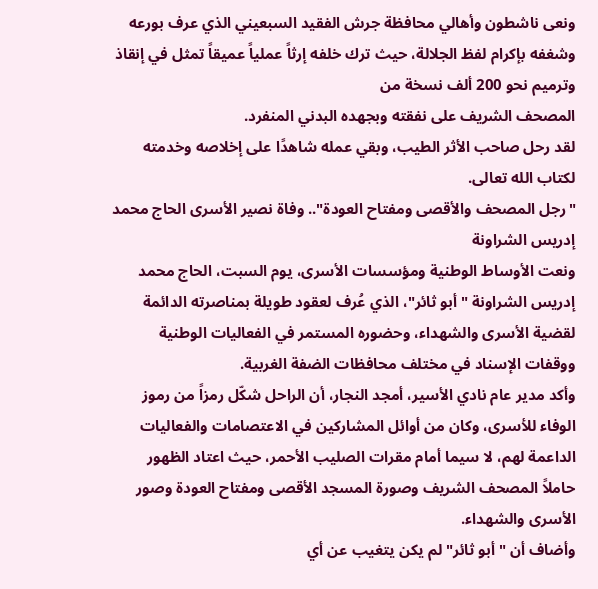ونعى ناشطون وأهالي محافظة جرش الفقيد السبعيني الذي عرف بورعه وشغفه بإكرام لفظ الجلالة، حيث ترك خلفه إرثاً عملياً عميقاً تمثل في إنقاذ وترميم نحو 200 ألف نسخة من
المصحف الشريف على نفقته وبجهده البدني المنفرد.
لقد رحل صاحب الأثر الطيب، وبقي عمله شاهدًا على إخلاصه وخدمته لكتاب الله تعالى.
"رجل المصحف والأقصى ومفتاح العودة".. وفاة نصير الأسرى الحاج محمد إدريس الشراونة
ونعت الأوساط الوطنية ومؤسسات الأسرى، يوم السبت، الحاج محمد إدريس الشراونة "أبو ثائر"، الذي عُرف لعقود طويلة بمناصرته الدائمة لقضية الأسرى والشهداء، وحضوره المستمر في الفعاليات الوطنية ووقفات الإسناد في مختلف محافظات الضفة الغربية.
وأكد مدير عام نادي الأسير، أمجد النجار، أن الراحل شكّل رمزاً من رموز الوفاء للأسرى، وكان من أوائل المشاركين في الاعتصامات والفعاليات الداعمة لهم، لا سيما أمام مقرات الصليب الأحمر، حيث اعتاد الظهور حاملاً المصحف الشريف وصورة المسجد الأقصى ومفتاح العودة وصور الأسرى والشهداء.
وأضاف أن "أبو ثائر" لم يكن يتغيب عن أي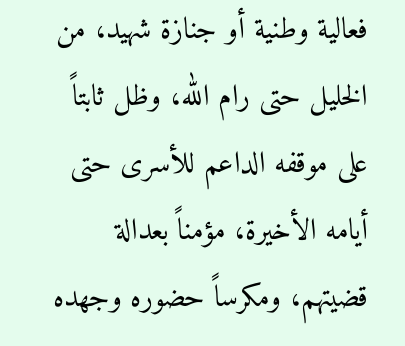فعالية وطنية أو جنازة شهيد، من الخليل حتى رام الله، وظل ثابتاً على موقفه الداعم للأسرى حتى أيامه الأخيرة، مؤمناً بعدالة قضيتهم، ومكرساً حضوره وجهده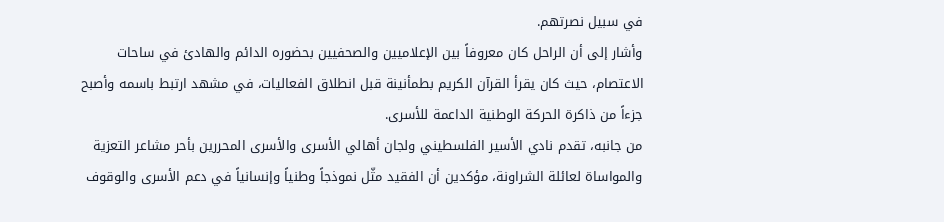في سبيل نصرتهم.
وأشار إلى أن الراحل كان معروفاً بين الإعلاميين والصحفيين بحضوره الدائم والهادئ في ساحات الاعتصام، حيث كان يقرأ القرآن الكريم بطمأنينة قبل انطلاق الفعاليات، في مشهد ارتبط باسمه وأصبح جزءاً من ذاكرة الحركة الوطنية الداعمة للأسرى.
من جانبه، تقدم نادي الأسير الفلسطيني ولجان أهالي الأسرى والأسرى المحررين بأحر مشاعر التعزية والمواساة لعائلة الشراونة، مؤكدين أن الفقيد مثّل نموذجاً وطنياً وإنسانياً في دعم الأسرى والوقوف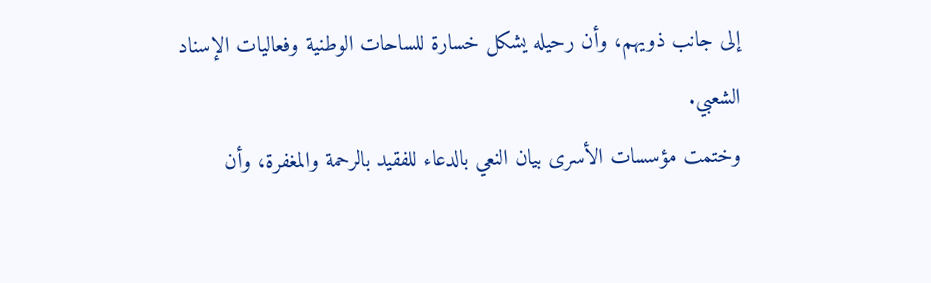إلى جانب ذويهم، وأن رحيله يشكل خسارة للساحات الوطنية وفعاليات الإسناد الشعبي.
وختمت مؤسسات الأسرى بيان النعي بالدعاء للفقيد بالرحمة والمغفرة، وأن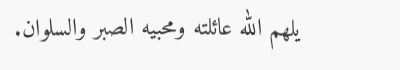يلهم الله عائلته ومحبيه الصبر والسلوان.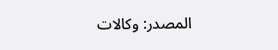المصدر: وكالات